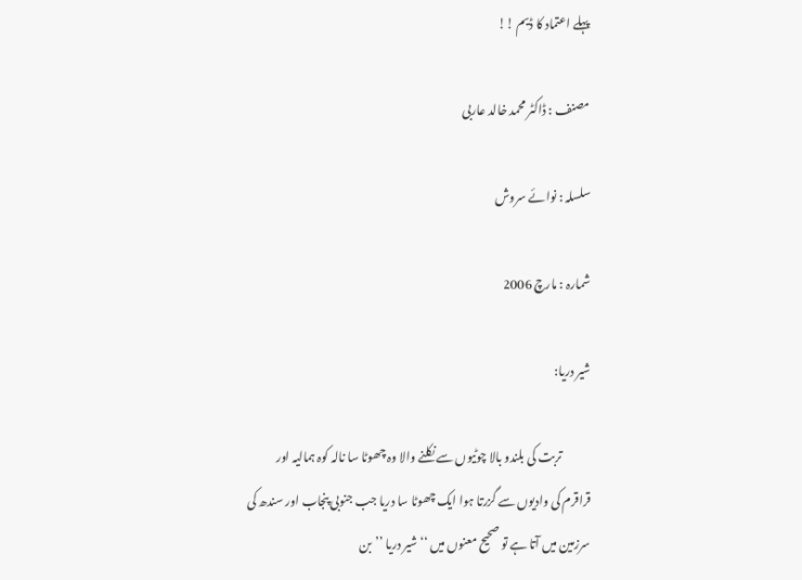پہلے اعتماد کا ڈیم !!

مصنف : ڈاکٹر محمد خالد عاربی

سلسلہ : نوائے سروش

شمارہ : مارچ 2006

شیر دریا:

            تربت کی بلندو بالا چوٹیوں سے نکلنے والا وہ چھوٹا سا نالہ کوہ ہمالیہ اور قراقرم کی وادیوں سے گزرتا ہوا ایک چھوٹا سا دریا جب جنوبی پنجاب اور سندھ کی سرزمین میں آتا ہے تو صحیح معنوں میں ‘‘شیر دریا ’’بن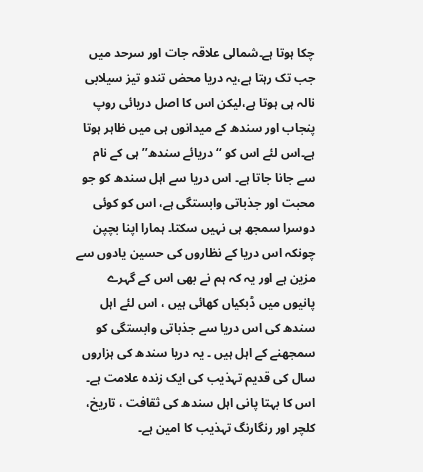چکا ہوتا ہے۔شمالی علاقہ جات اور سرحد میں جب تک رہتا ہے،یہ دریا محض تندو تیز سیلابی نالہ ہی ہوتا ہے،لیکن اس کا اصل دریائی روپ پنجاب اور سندھ کے میدانوں ہی میں ظاہر ہوتا ہے۔اس لئے اس کو ‘‘ دریائے سندھ’’ ہی کے نام سے جانا جاتا ہے۔ اس دریا سے اہل سندھ کو جو محبت اور جذباتی وابستگی ہے، اس کو کوئی دوسرا سمجھ ہی نہیں سکتا۔ ہمارا اپنا بچپن چونکہ اس دریا کے نظاروں کی حسین یادوں سے مزین ہے اور یہ کہ ہم نے بھی اس کے گہرے پانیوں میں ڈبکیاں کھائی ہیں ، اس لئے اہل سندھ کی اس دریا سے جذباتی وابستگی کو سمجھنے کے اہل ہیں ۔ یہ دریا سندھ کی ہزاروں سال کی قدیم تہذیب کی ایک زندہ علامت ہے۔ اس کا بہتا پانی اہل سندھ کی ثقافت ، تاریخ، کلچر اور رنگارنگ تہذیب کا امین ہے۔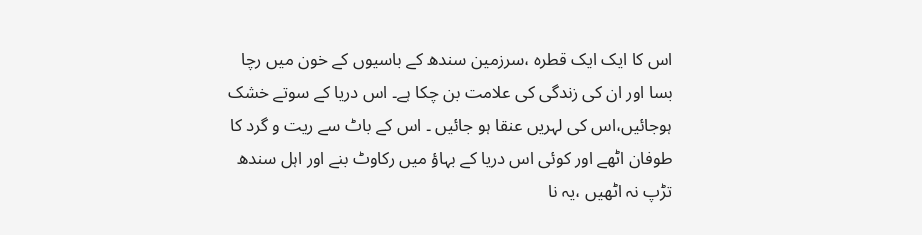اس کا ایک ایک قطرہ ،سرزمین سندھ کے باسیوں کے خون میں رچا بسا اور ان کی زندگی کی علامت بن چکا ہے۔ اس دریا کے سوتے خشک ہوجائیں،اس کی لہریں عنقا ہو جائیں ۔ اس کے باٹ سے ریت و گرد کا طوفان اٹھے اور کوئی اس دریا کے بہاؤ میں رکاوٹ بنے اور اہل سندھ تڑپ نہ اٹھیں ،یہ نا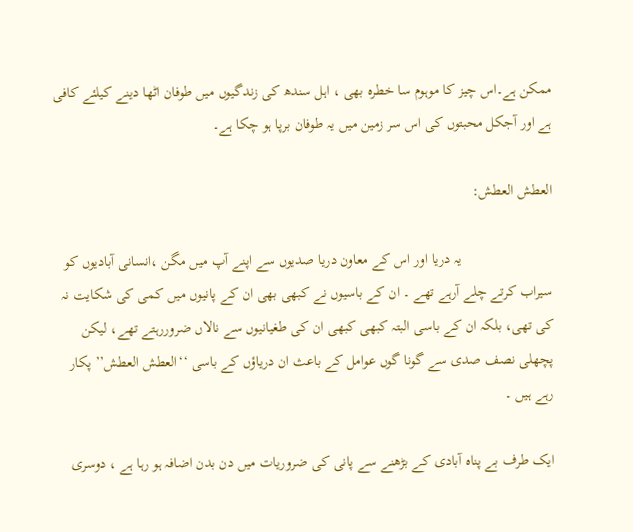ممکن ہے۔اس چیز کا موہوم سا خطرہ بھی ، اہل سندھ کی زندگیوں میں طوفان اٹھا دینے کیلئے کافی ہے اور آجکل محبتوں کی اس سر زمین میں یہ طوفان برپا ہو چکا ہے۔

العطش العطش:

                        یہ دریا اور اس کے معاون دریا صدیوں سے اپنے آپ میں مگن ،انسانی آبادیوں کو سیراب کرتے چلے آرہے تھے ۔ ان کے باسیوں نے کبھی بھی ان کے پانیوں میں کمی کی شکایت نہ کی تھی، بلکہ ان کے باسی البتہ کبھی کبھی ان کی طغیانیوں سے نالاں ضروررہتے تھے، لیکن پچھلی نصف صدی سے گونا گوں عوامل کے باعث ان دریاؤں کے باسی ‘‘العطش العطش’’ پکار رہے ہیں ۔

ایک طرف بے پناہ آبادی کے بڑھنے سے پانی کی ضروریات میں دن بدن اضافہ ہو رہا ہے ، دوسری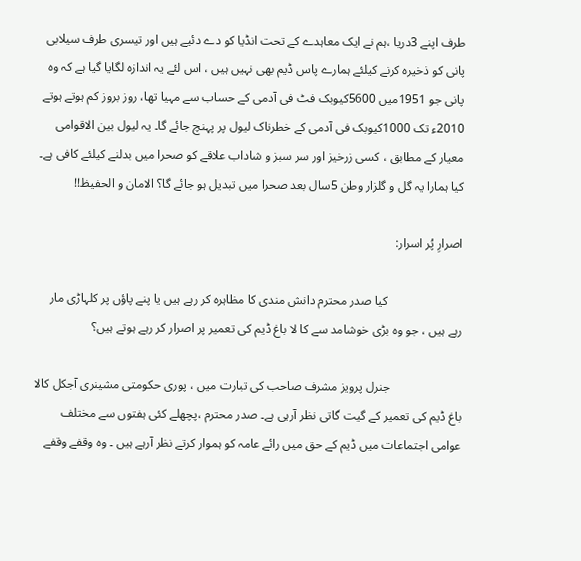طرف اپنے 3دریا ،ہم نے ایک معاہدے کے تحت انڈیا کو دے دئیے ہیں اور تیسری طرف سیلابی پانی کو ذخیرہ کرنے کیلئے ہمارے پاس ڈیم بھی نہیں ہیں ، اس لئے یہ اندازہ لگایا گیا ہے کہ وہ پانی جو 1951میں 5600کیوبک فٹ فی آدمی کے حساب سے مہیا تھا، روز بروز کم ہوتے ہوتے 2010ء تک 1000کیوبک فی آدمی کے خطرناک لیول پر پہنچ جائے گا۔ یہ لیول بین الاقوامی معیار کے مطابق ، کسی زرخیز اور سر سبز و شاداب علاقے کو صحرا میں بدلنے کیلئے کافی ہے۔ کیا ہمارا یہ گل و گلزار وطن 5سال بعد صحرا میں تبدیل ہو جائے گا؟ الامان و الحفیظ!!

اصرارِ پُر اسرار:

                        کیا صدر محترم دانش مندی کا مظاہرہ کر رہے ہیں یا پنے پاؤں پر کلہاڑی مار رہے ہیں ، جو وہ بڑی خوشامد سے کا لا باغ ڈیم کی تعمیر پر اصرار کر رہے ہوتے ہیں؟

                       جنرل پرویز مشرف صاحب کی تبارت میں ، پوری حکومتی مشینری آجکل کالا باغ ڈیم کی تعمیر کے گیت گاتی نظر آرہی ہے۔ صدر محترم ،پچھلے کئی ہفتوں سے مختلف عوامی اجتماعات میں ڈیم کے حق میں رائے عامہ کو ہموار کرتے نظر آرہے ہیں ۔ وہ وقفے وقفے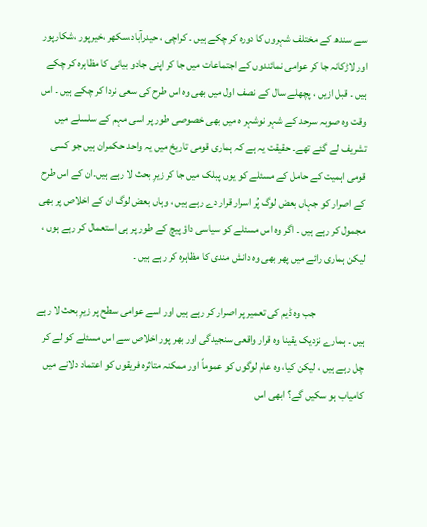سے سندھ کے مختلف شہروں کا دورہ کر چکے ہیں ۔ کراچی ، حیدرآباد،سکھر ،خیرپور ،شکارپور اور لاڑکانہ جا کر عوامی نمائندوں کے اجتماعات میں جا کر اپنی جادو بیانی کا مظاہرہ کر چکے ہیں ۔ قبل ازیں ، پچھلے سال کے نصف اول میں بھی وہ اس طرح کی سعی نردا کر چکے ہیں ۔ اس وقت وہ صوبہ سرحد کے شہر نوشہر ہ میں بھی خصوصی طور پر اسی مہم کے سلسلے میں تشریف لے گئے تھے۔ حقیقت یہ ہے کہ ہماری قومی تاریخ میں یہ واحد حکمران ہیں جو کسی قومی اہمیت کے حامل کے مسئلے کو یوں پبلک میں جا کر زیرِ بحث لا رہے ہیں۔ان کے اس طرح کے اصرار کو جہاں بعض لوگ پُر اسرار قرار دے رہے ہیں ، وہاں بعض لوگ ان کے اخلاص پر بھی مجمول کر رہے ہیں ۔ اگر وہ اس مسئلے کو سیاسی داؤ پیچ کے طور پر ہی استعمال کر رہے ہوں ، لیکن ہماری رائے میں پھر بھی وہ دانش مندی کا مظاہرہ کر رہے ہیں ۔

                       جب وہ ڈیم کی تعمیر پر اصرار کر رہے ہیں اور اسے عوامی سطح پر زیرِ بحث لا رہے ہیں ۔ ہمارے نزدیک یقینا وہ قرار واقعی سنجیدگی اور بھر پور اخلاص سے اس مسئلے کو لے کر چل رہے ہیں ، لیکن کیا، وہ عام لوگوں کو عموماً اور ممکنہ متاثرہ فریقوں کو اعتماد دلانے میں کامیاب ہو سکیں گے؟ ابھی اس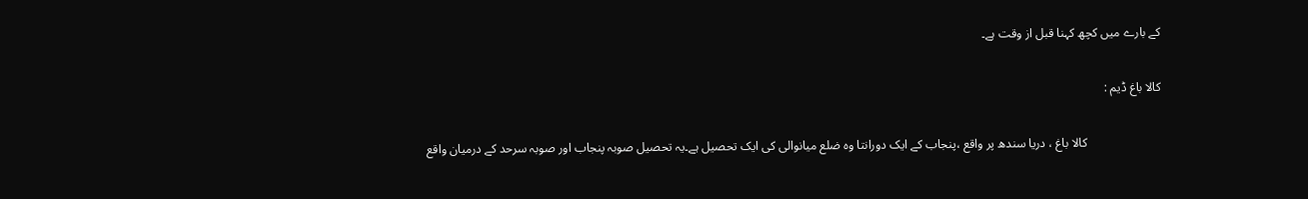کے بارے میں کچھ کہنا قبل از وقت ہے۔

کالا باغ ڈیم :

                        کالا باغ ، دریا سندھ پر واقع ،پنجاب کے ایک دورانتا وہ ضلع میانوالی کی ایک تحصیل ہے۔یہ تحصیل صوبہ پنجاب اور صوبہ سرحد کے درمیان واقع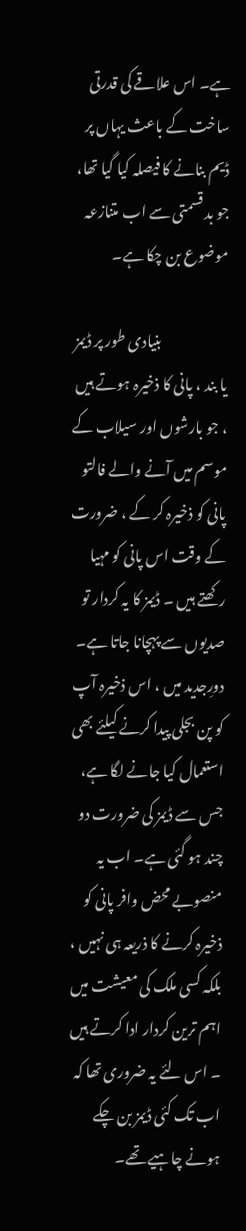ہے۔ اس علاقے کی قدرتی ساخت کے باعث یہاں پر ڈیم بنانے کا فیصلہ کیا گیا تھا، جو بد قسمتی سے اب متنازعہ موضوع بن چکا ہے۔

                       بنیادی طور پر ڈیمز یا بند ، پانی کا ذخیرہ ہوتے ہیں ، جو بارشوں اور سیلاب کے موسم میں آنے والے فالتو پانی کو ذخیرہ کر کے ، ضرورت کے وقت اس پانی کو مہیا رکھتے ہیں ۔ ڈیمز کا یہ کردار تو صدیوں سے پہچانا جاتا ہے۔ دورِجدید میں ، اس ذخیرہ آپ کو پن بجلی پیدا کرنے کیلئے بھی استعمال کیا جانے لگا ہے، جس سے ڈیمز کی ضرورت دو چند ہو گئی ہے۔ اب یہ منصوبے محض وافر پانی کو ذخیرہ کرنے کا ذریعہ ہی نہیں ، بلکہ کسی ملک کی معیشت میں اہم ترین کردار ادا کرتے ہیں ۔ اس لئے یہ ضروری تھا کہ اب تک کئی ڈیمز بن چکے ہونے چاہیے تھے۔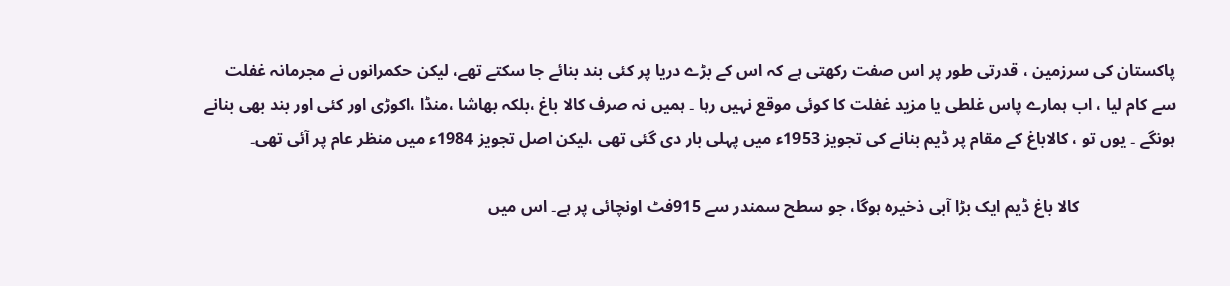پاکستان کی سرزمین ، قدرتی طور پر اس صفت رکھتی ہے کہ اس کے بڑے دریا پر کئی بند بنائے جا سکتے تھے، لیکن حکمرانوں نے مجرمانہ غفلت سے کام لیا ، اب ہمارے پاس غلطی یا مزید غفلت کا کوئی موقع نہیں رہا ۔ ہمیں نہ صرف کالا باغ ،بلکہ بھاشا ،منڈا ،اکوڑی اور کئی اور بند بھی بنانے ہونگے ۔ یوں تو ، کالاباغ کے مقام پر ڈیم بنانے کی تجویز 1953ء میں پہلی بار دی گئی تھی ،لیکن اصل تجویز 1984ء میں منظر عام پر آئی تھی۔

                       کالا باغ ڈیم ایک بڑا آبی ذخیرہ ہوگا، جو سطح سمندر سے 915فٹ اونچائی پر ہے۔ اس میں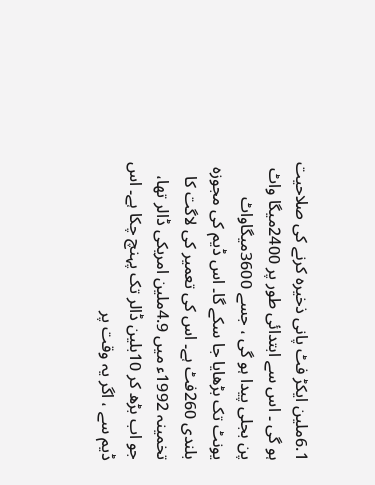6.1ملین ایکڑ فٹ پانی ذخیرہ کرنے کی صلاحیت ہو گی ۔ اس سے ابتدائی طور پر 2400میگا واٹ پن بجلی پیدا ہو گی ، جسے 3600میگاواٹ یونٹ تک بڑھایا جا سکے گا۔ اس ڈیم کی مجوزہ بلندی 260فٹ ہے۔ اس کی تعمیر کی لاگت کا تخمینہ 1992ء میں 4.9ملین امریکی ڈالر تھا، جو اب بڑھ کر 10بلین ڈالر تک پہنچ چکا ہے۔ اس ڈیم سے ، اگر یہ وقت پر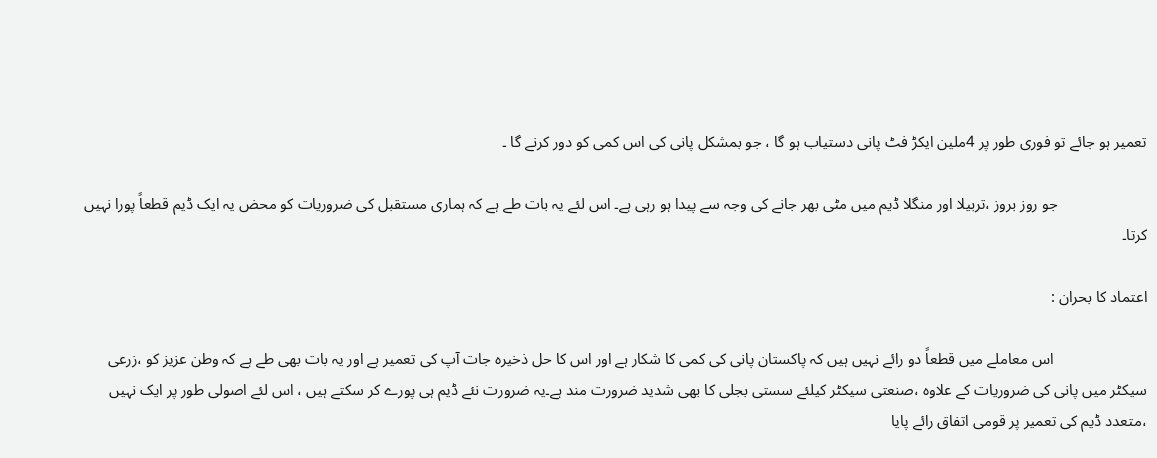تعمیر ہو جائے تو فوری طور پر 4ملین ایکڑ فٹ پانی دستیاب ہو گا ، جو بمشکل پانی کی اس کمی کو دور کرنے گا ۔

                       جو روز بروز ،تربیلا اور منگلا ڈیم میں مٹی بھر جانے کی وجہ سے پیدا ہو رہی ہے۔ اس لئے یہ بات طے ہے کہ ہماری مستقبل کی ضروریات کو محض یہ ایک ڈیم قطعاً پورا نہیں کرتا۔

اعتماد کا بحران :

                        اس معاملے میں قطعاً دو رائے نہیں ہیں کہ پاکستان پانی کی کمی کا شکار ہے اور اس کا حل ذخیرہ جات آپ کی تعمیر ہے اور یہ بات بھی طے ہے کہ وطن عزیز کو ،زرعی سیکٹر میں پانی کی ضروریات کے علاوہ ،صنعتی سیکٹر کیلئے سستی بجلی کا بھی شدید ضرورت مند ہے۔یہ ضرورت نئے ڈیم ہی پورے کر سکتے ہیں ، اس لئے اصولی طور پر ایک نہیں ،متعدد ڈیم کی تعمیر پر قومی اتفاق رائے پایا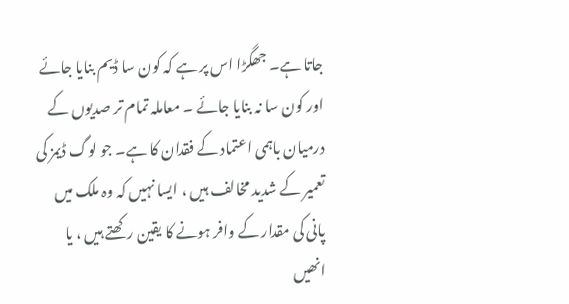جاتا ہے۔ جھگڑا اس پر ہے کہ کون سا ڈیم بنایا جائے اور کون سا نہ بنایا جائے ۔ معاملہ تمام تر صدیوں کے درمیان باہمی اعتماد کے فقدان کا ہے۔ جو لوگ ڈیمز کی تعمیر کے شدید مخالف ہیں ، ایسا نہیں کہ وہ ملک میں پانی کی مقدار کے وافر ہونے کا یقین رکھتے ہیں ، یا انھیں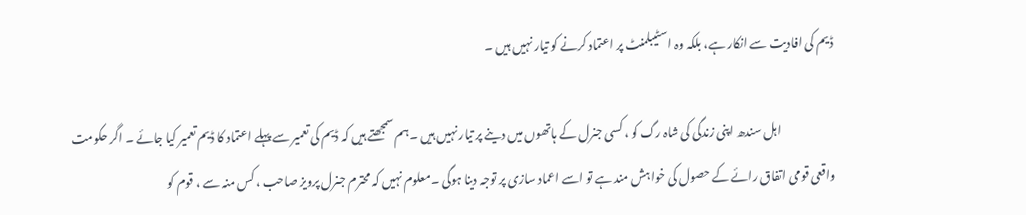ڈیم کی افادیت سے انکار ہے، بلکہ وہ اسٹیبلمنٹ پر اعتماد کرنے کو تیار نہیں ہیں ۔

                       اہل سندھ اپنی زندگی کی شاہ رگ کو ، کسی جنرل کے ہاتھوں میں دینے پر تیار نہیں ہیں ۔ہم سمجھتے ہیں کہ ڈیم کی تعمیر سے پہلے اعتماد کا ڈیم تعمیر کیا جائے ۔ اگر حکومت واقعی قومی اتفاق رائے کے حصول کی خواہش مند ہے تو اسے اعماد سازی پر توجہ دینا ہوگی ۔معلوم نہیں کہ محترم جنرل پرویز صاحب ، کس منہ سے ، قوم کو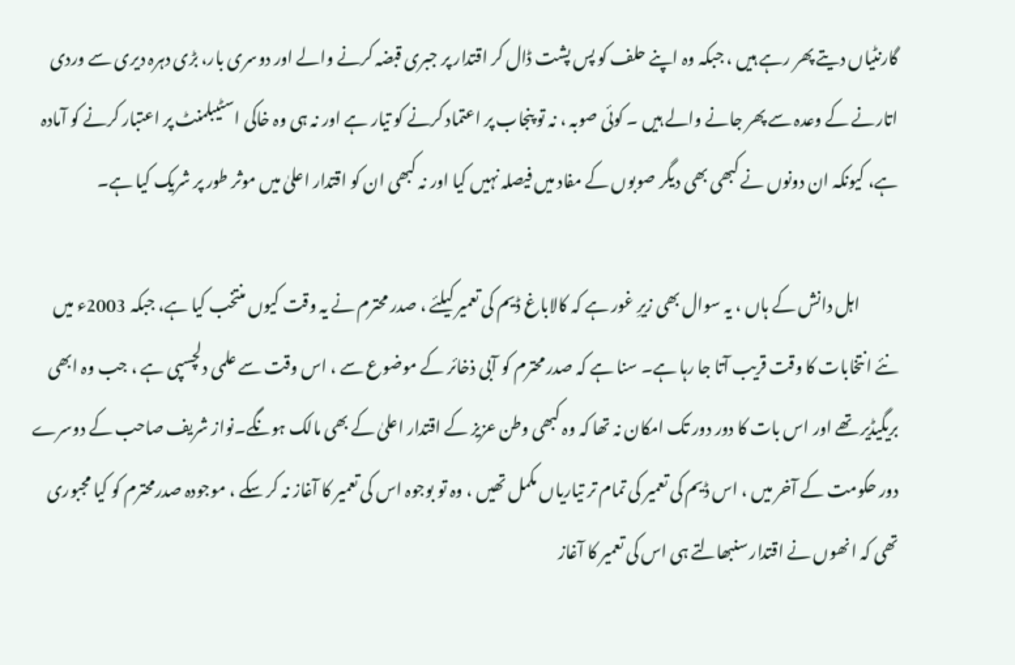گارنٹیاں دیتے پھر رہے ہیں ، جبکہ وہ اپنے حلف کو پس پشت ڈال کر اقتدار پر جبری قبضہ کرنے والے اور دوسری بار، بڑی دہرہ دیری سے وردی اتارنے کے وعدہ سے پھر جانے والے ہیں ۔ کوئی صوبہ ، نہ تو پنجاب پر اعتماد کرنے کو تیار ہے اور نہ ہی وہ خاکی اسٹیبلمنٹ پر اعتبار کرنے کو آمادہ ہے، کیونکہ ان دونوں نے کبھی بھی دیگر صوبوں کے مفاد میں فیصلہ نہیں کیا اور نہ کبھی ان کو اقتدار اعلیٰ میں موثر طور پر شریک کیا ہے۔

            اہل دانش کے ہاں ، یہ سوال بھی زیرِ غور ہے کہ کالاباغ ڈیم کی تعمیر کیلئے ، صدر محترم نے یہ وقت کیوں منتخب کیا ہے، جبکہ 2003ء میں نئے انتخابات کا وقت قریب آتا جا رہا ہے۔ سنا ہے کہ صدر محترم کو آبی ذخائر کے موضوع سے ، اس وقت سے علمی دلچسپی ہے ، جب وہ ابھی بریگیڈیر تھے اور اس بات کا دور دور تک امکان نہ تھا کہ وہ کبھی وطن عزیز کے اقتدار اعلیٰ کے بھی مالک ہونگے۔نواز شریف صاحب کے دوسرے دور حکومت کے آخر میں ، اس ڈیم کی تعمیر کی تمام تر تیاریاں مکمل تھیں ، وہ تو بوجوہ اس کی تعمیر کا آغاز نہ کر سکے ، موجودہ صدرمحترم کو کیا مجبوری تھی کہ انھوں نے اقتدار سنبھالتے ہی اس کی تعمیر کا آغاز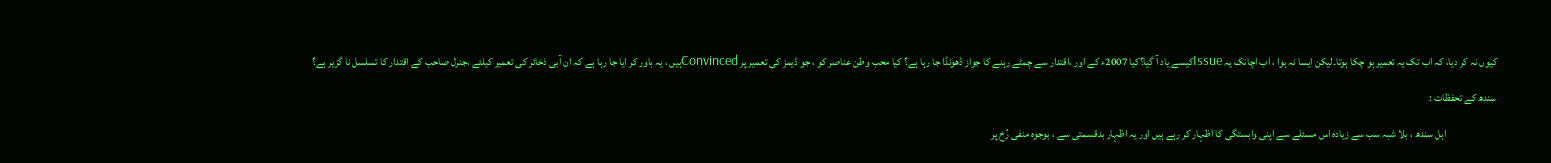کیوں نہ کر دیا، کہ اب تک یہ تعمیر ہو چکا ہوتا۔لیکن ایسا نہ ہوا ، اب اچانک یہ Issueکیسے یاد آ گیا؟کیا 2007ء کے اور ،اقتدار سے چمٹے رہنے کا جواز ڈھونڈا جا رہا ہے؟ کیا محب وطن عناصر کو ، جو ڈیمز کی تعمیر پر Convincedہیں ، یہ باور کر ایا جا رہا ہے کہ ان آبی ذخائر کی تعمیر کیلئے ،جنرل صاحب کے اقتدار کا تسلسل نا گزیر ہے؟

سندھ کے تحفظات :

                        اہل سندھ ، بلا شبہ سب سے زیادہ اس مسئلے سے اپنی وابستگی کا اظہار کر رہے ہیں اور یہ اظہار بدقسمتی سے ، بوجوہ منفی رُخ پر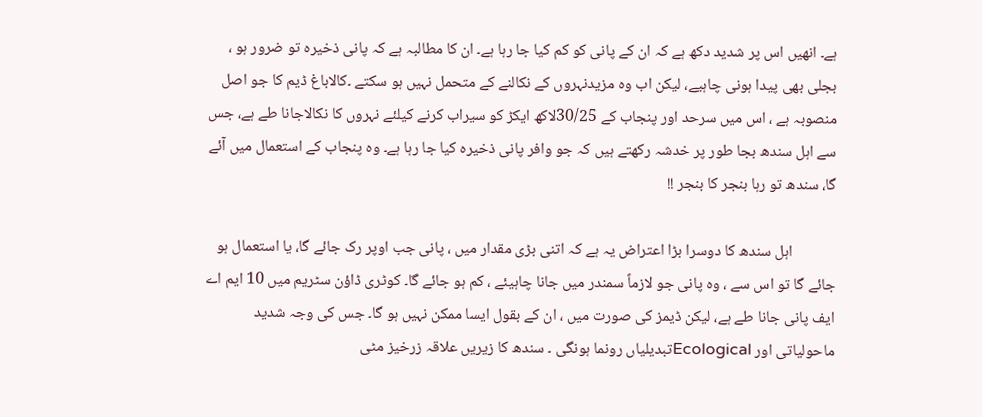ہے۔ انھیں اس پر شدید دکھ ہے کہ ان کے پانی کو کم کیا جا رہا ہے۔ ان کا مطالبہ ہے کہ پانی ذخیرہ تو ضرور ہو ، بجلی بھی پیدا ہونی چاہیے، لیکن اب وہ مزیدنہروں کے نکالنے کے متحمل نہیں ہو سکتے ۔کالاباغ ڈیم کا جو اصل منصوبہ ہے ، اس میں سرحد اور پنجاب کے 30/25لاکھ ایکڑ کو سیراب کرنے کیلئے نہروں کا نکالاجانا طے ہے، جس سے اہل سندھ بجا طور پر خدشہ رکھتے ہیں کہ جو وافر پانی ذخیرہ کیا جا رہا ہے۔ وہ پنجاب کے استعمال میں آئے گا، سندھ تو رہا بنجر کا بنجر !!

            اہل سندھ کا دوسرا بڑا اعتراض یہ ہے کہ اتنی بڑی مقدار میں ، پانی جب اوپر رک جائے گا، یا استعمال ہو جائے گا تو اس سے ، وہ پانی جو لازماً سمندر میں جانا چاہیئے ، کم ہو جائے گا۔ کوٹری ڈاؤن سٹریم میں 10 ایم اے ایف پانی جانا طے ہے، لیکن ڈیمز کی صورت میں ، ان کے بقول ایسا ممکن نہیں ہو گا۔ جس کی وجہ شدید ماحولیاتی اور Ecologicalتبدیلیاں رونما ہونگی ۔ سندھ کا زیریں علاقہ زرخیز مٹی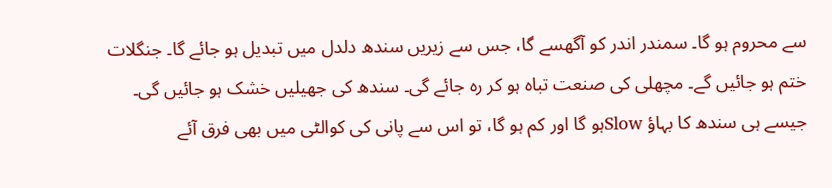سے محروم ہو گا۔ سمندر اندر کو آگھسے گا، جس سے زیریں سندھ دلدل میں تبدیل ہو جائے گا۔ جنگلات ختم ہو جائیں گے۔ مچھلی کی صنعت تباہ ہو کر رہ جائے گی۔ سندھ کی جھیلیں خشک ہو جائیں گی۔ جیسے ہی سندھ کا بہاؤ Slowہو گا اور کم ہو گا، تو اس سے پانی کی کوالٹی میں بھی فرق آئے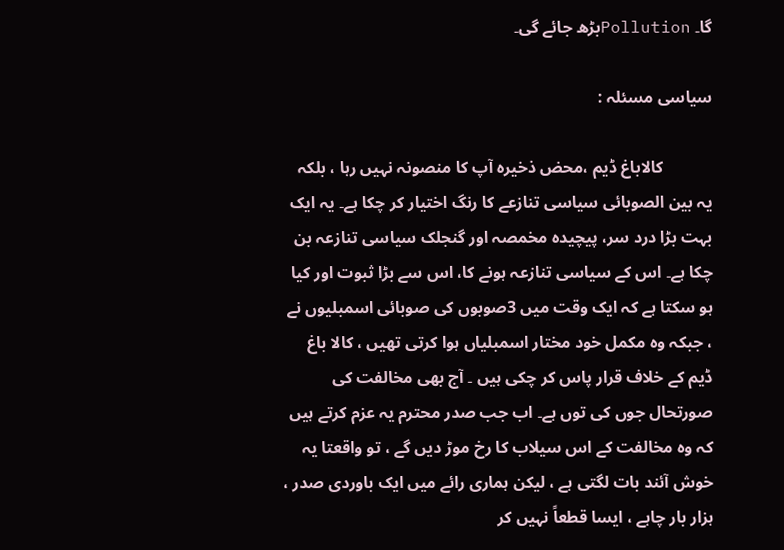گا۔ Pollutionبڑھ جائے گی۔

سیاسی مسئلہ :

            کالاباغ ڈیم ،محض ذخیرہ آپ کا منصونہ نہیں رہا ، بلکہ یہ بین الصوبائی سیاسی تنازعے کا رنگ اختیار کر چکا ہے۔ یہ ایک بہت بڑا درد سر، پیچیدہ مخمصہ اور گنجلک سیاسی تنازعہ بن چکا ہے۔ اس کے سیاسی تنازعہ ہونے کا، اس سے بڑا ثبوت اور کیا ہو سکتا ہے کہ ایک وقت میں 3صوبوں کی صوبائی اسمبلیوں نے ، جبکہ وہ مکمل خود مختار اسمبلیاں ہوا کرتی تھیں ، کالا باغ ڈیم کے خلاف قرار پاس کر چکی ہیں ۔ آج بھی مخالفت کی صورتحال جوں کی توں ہے۔ اب جب صدر محترم یہ عزم کرتے ہیں کہ وہ مخالفت کے اس سیلاب کا رخ موڑ دیں گے ، تو واقعتا یہ خوش آئند بات لگتی ہے ، لیکن ہماری رائے میں ایک باوردی صدر ، ہزار بار چاہے ، ایسا قطعاً نہیں کر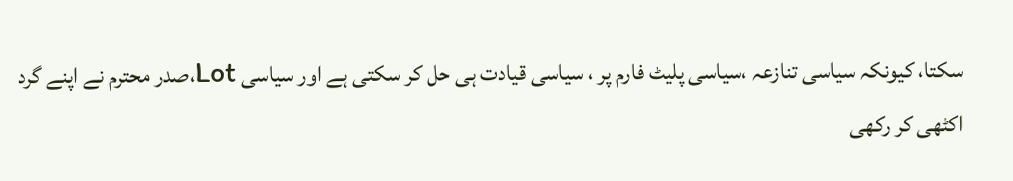سکتا، کیونکہ سیاسی تنازعہ ،سیاسی پلیٹ فارم پر ، سیاسی قیادت ہی حل کر سکتی ہے اور سیاسی Lot،صدر محترم نے اپنے گرد اکٹھی کر رکھی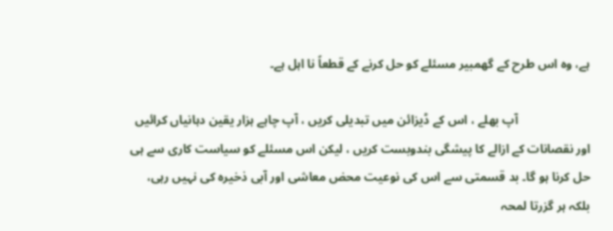ہے، وہ اس طرح کے گھمبیر مسئلے کو حل کرنے کے قطعاً نا اہل ہے۔

                       آپ بھلے ، اس کے ڈیزائن میں تبدیلی کریں ، آپ چاہے ہزار یقین دہانیاں کرائیں اور نقصانات کے ازالے کا پیشگی بندوبست کریں ، لیکن اس مسئلے کو سیاست کاری سے ہی حل کرنا ہو گا۔ بد قسمتی سے اس کی نوعیت محض معاشی اور آبی ذخیرہ کی نہیں رہی، بلکہ ہر گزرتا لمحہ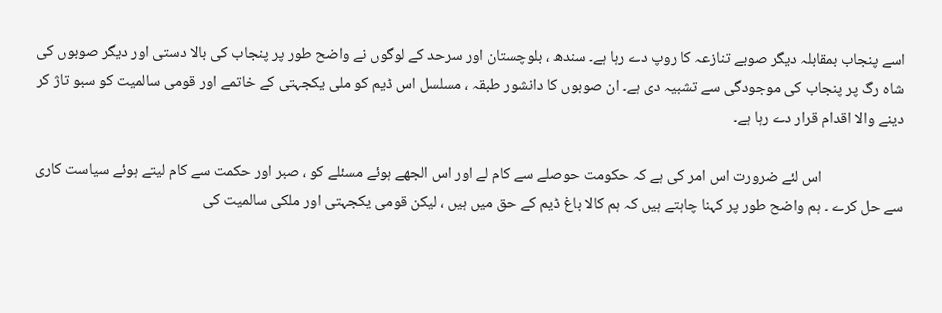اسے پنجاب بمقابلہ دیگر صوبے تنازعہ کا روپ دے رہا ہے۔ سندھ ، بلوچستان اور سرحد کے لوگوں نے واضح طور پر پنجاب کی بالا دستی اور دیگر صوبوں کی شاہ رگ پر پنجاب کی موجودگی سے تشبیہ دی ہے۔ ان صوبوں کا دانشور طبقہ ، مسلسل اس ڈیم کو ملی یکجہتی کے خاتمے اور قومی سالمیت کو سبو تاژ کر دینے والا اقدام قرار دے رہا ہے۔

                       اس لئے ضرورت اس امر کی ہے کہ حکومت حوصلے سے کام لے اور اس الجھے ہوئے مسئلے کو ، صبر اور حکمت سے کام لیتے ہوئے سیاست کاری سے حل کرے ۔ ہم واضح طور پر کہنا چاہتے ہیں کہ ہم کالا باغ ڈیم کے حق میں ہیں ، لیکن قومی یکجہتی اور ملکی سالمیت کی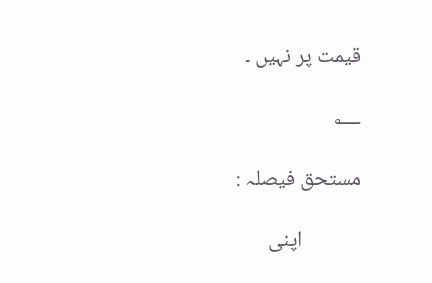قیمت پر نہیں ۔

؂

مستحق فیصلہ :

            اپنی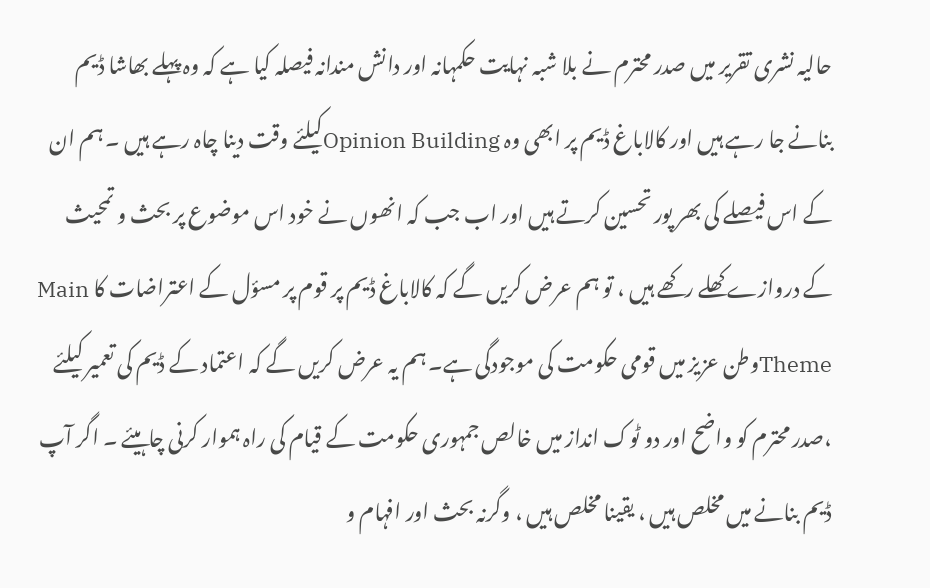حالیہ نشری تقریر میں صدر محترم نے بلا شبہ نہایت حکمہانہ اور دانش مندانہ فیصلہ کیا ہے کہ وہ پہلے بھاشا ڈیم بنانے جا رہے ہیں اور کالاباغ ڈیم پر ابھی وہ Opinion Buildingکیلئے وقت دینا چاہ رہے ہیں ۔ ہم ان کے اس فیصلے کی بھر پور تحسین کرتے ہیں اور اب جب کہ انھوں نے خود اس موضوع پر بحث و تمحیث کے دروازے کھلے رکھے ہیں ، تو ہم عرض کریں گے کہ کالاباغ ڈیم پر قوم پر مسؤل کے اعتراضات کا Main Themeوطن عزیز میں قومی حکومت کی موجودگی ہے۔ ہم یہ عرض کریں گے کہ اعتماد کے ڈیم کی تعمیر کیلئے ،صدر محترم کو واضح اور دو ٹوک انداز میں خالص جمہوری حکومت کے قیام کی راہ ہموار کرنی چاہیئے ۔ اگر آپ ڈیم بنانے میں مخلص ہیں ، یقینا مخلص ہیں ، وگرنہ بحث اور افہام و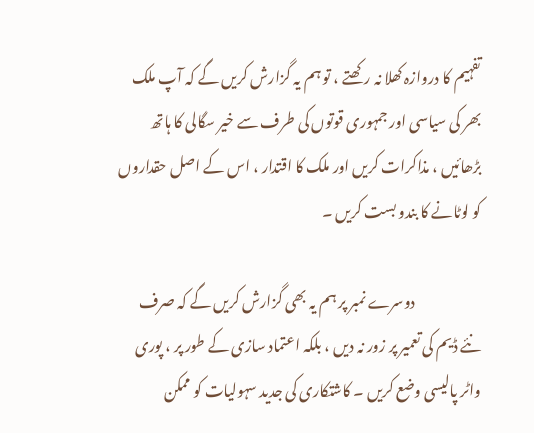تفہیم کا دروازہ کھلا نہ رکھتے ، تو ہم یہ گزارش کریں گے کہ آپ ملک بھر کی سیاسی اور جمہوری قوتوں کی طرف سے خیر سگالی کا ہاتھ بڑھائیں ، مذاکرات کریں اور ملک کا اقتدار ، اس کے اصل حقداروں کو لوٹانے کا بندو بست کریں ۔

                       دوسرے نمبر پر ہم یہ بھی گزارش کریں گے کہ صرف نئے ڈیم کی تعمیر پر زور نہ دیں ، بلکہ اعتماد سازی کے طور پر ، پوری واٹر پالیسی وضع کریں ۔ کاشتکاری کی جدید سہولیات کو ممکن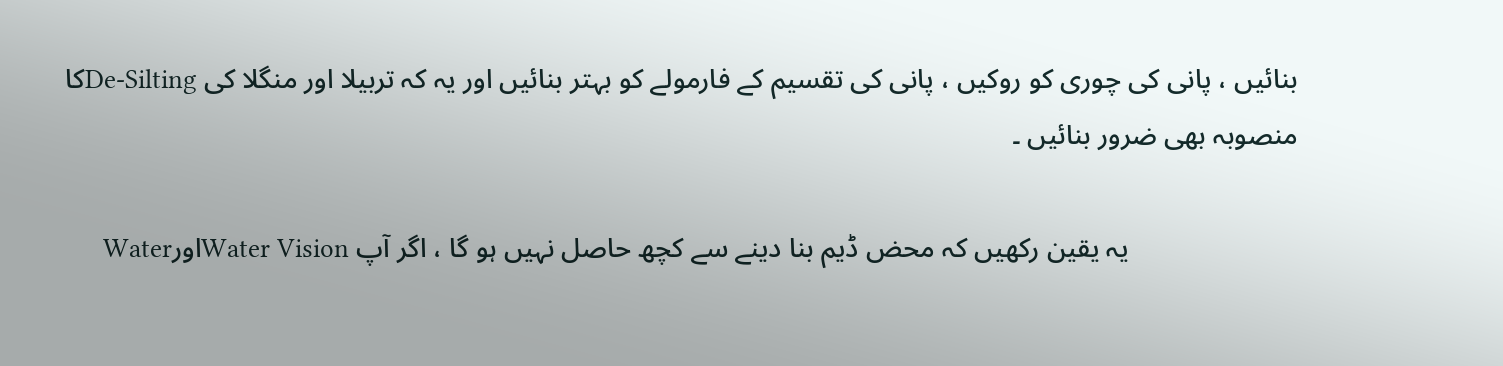بنائیں ، پانی کی چوری کو روکیں ، پانی کی تقسیم کے فارمولے کو بہتر بنائیں اور یہ کہ تربیلا اور منگلا کی De-Siltingکا منصوبہ بھی ضرور بنائیں ۔

                        یہ یقین رکھیں کہ محض ڈیم بنا دینے سے کچھ حاصل نہیں ہو گا ، اگر آپ Water VisionاورWater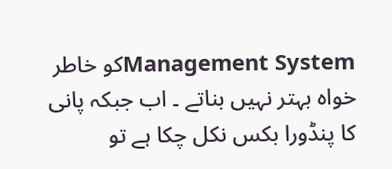Management Systemکو خاطر خواہ بہتر نہیں بناتے ۔ اب جبکہ پانی کا پنڈورا بکس نکل چکا ہے تو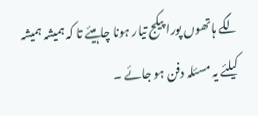لگے ہاتھوں پورا پیکج تیار ہونا چاہیئے تا کہ ہمیشہ ہمیشہ کیلئے یہ مسئلہ دفن ہو جائے ۔